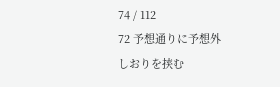74 / 112
72 予想通りに予想外
しおりを挟む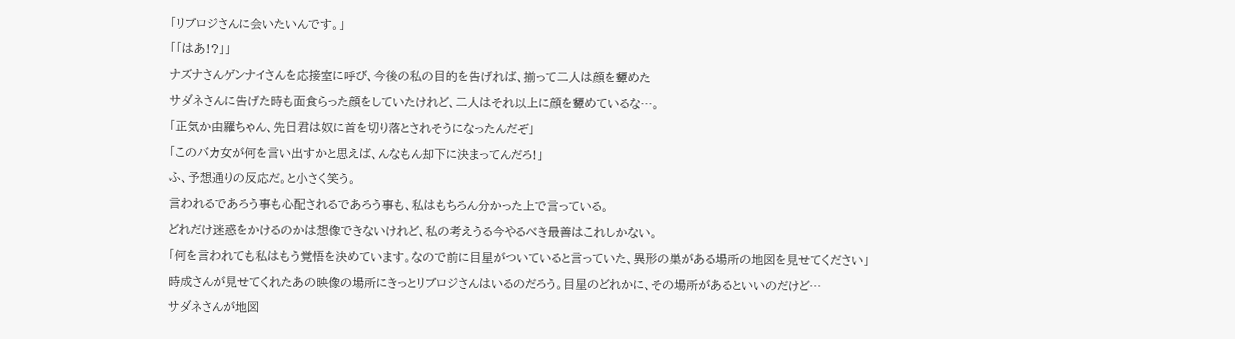「リブロジさんに会いたいんです。」
「「はあ!?」」
ナズナさんゲンナイさんを応接室に呼び、今後の私の目的を告げれば、揃って二人は顔を顰めた
サダネさんに告げた時も面食らった顔をしていたけれど、二人はそれ以上に顔を顰めているな…。
「正気か由羅ちゃん、先日君は奴に首を切り落とされそうになったんだぞ」
「このバカ女が何を言い出すかと思えば、んなもん却下に決まってんだろ!」
ふ、予想通りの反応だ。と小さく笑う。
言われるであろう事も心配されるであろう事も、私はもちろん分かった上で言っている。
どれだけ迷惑をかけるのかは想像できないけれど、私の考えうる今やるべき最善はこれしかない。
「何を言われても私はもう覚悟を決めています。なので前に目星がついていると言っていた、異形の巣がある場所の地図を見せてください」
時成さんが見せてくれたあの映像の場所にきっとリブロジさんはいるのだろう。目星のどれかに、その場所があるといいのだけど…
サダネさんが地図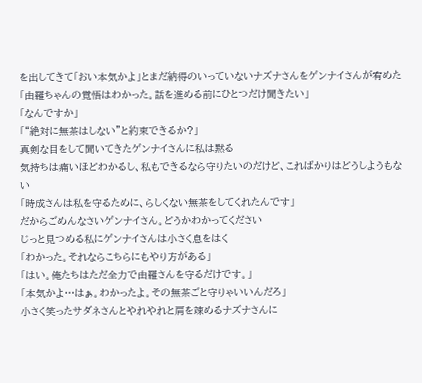を出してきて「おい本気かよ」とまだ納得のいっていないナズナさんをゲンナイさんが宥めた
「由羅ちゃんの覚悟はわかった。話を進める前にひとつだけ聞きたい」
「なんですか」
「“絶対に無茶はしない”と約束できるか?」
真剣な目をして聞いてきたゲンナイさんに私は黙る
気持ちは痛いほどわかるし、私もできるなら守りたいのだけど、こればかりはどうしようもない
「時成さんは私を守るために、らしくない無茶をしてくれたんです」
だからごめんなさいゲンナイさん。どうかわかってください
じっと見つめる私にゲンナイさんは小さく息をはく
「わかった。それならこちらにもやり方がある」
「はい。俺たちはただ全力で由羅さんを守るだけです。」
「本気かよ…はぁ。わかったよ。その無茶ごと守りゃいいんだろ」
小さく笑ったサダネさんとやれやれと肩を竦めるナズナさんに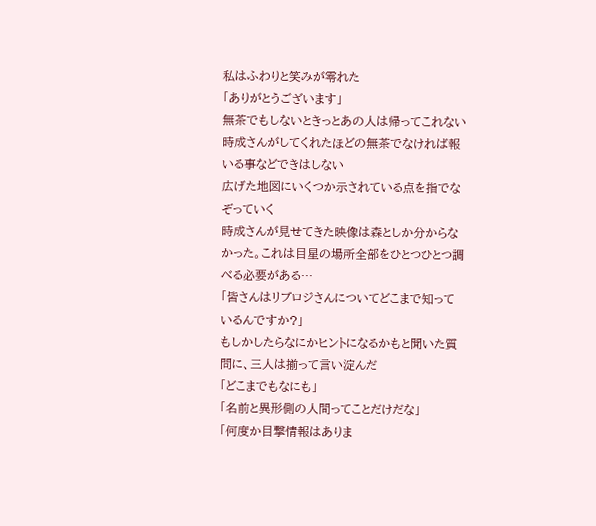私はふわりと笑みが零れた
「ありがとうございます」
無茶でもしないときっとあの人は帰ってこれない
時成さんがしてくれたほどの無茶でなければ報いる事などできはしない
広げた地図にいくつか示されている点を指でなぞっていく
時成さんが見せてきた映像は森としか分からなかった。これは目星の場所全部をひとつひとつ調べる必要がある…
「皆さんはリブロジさんについてどこまで知っているんですか?」
もしかしたらなにかヒントになるかもと聞いた質問に、三人は揃って言い淀んだ
「どこまでもなにも」
「名前と異形側の人間ってことだけだな」
「何度か目撃情報はありま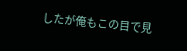したが俺もこの目で見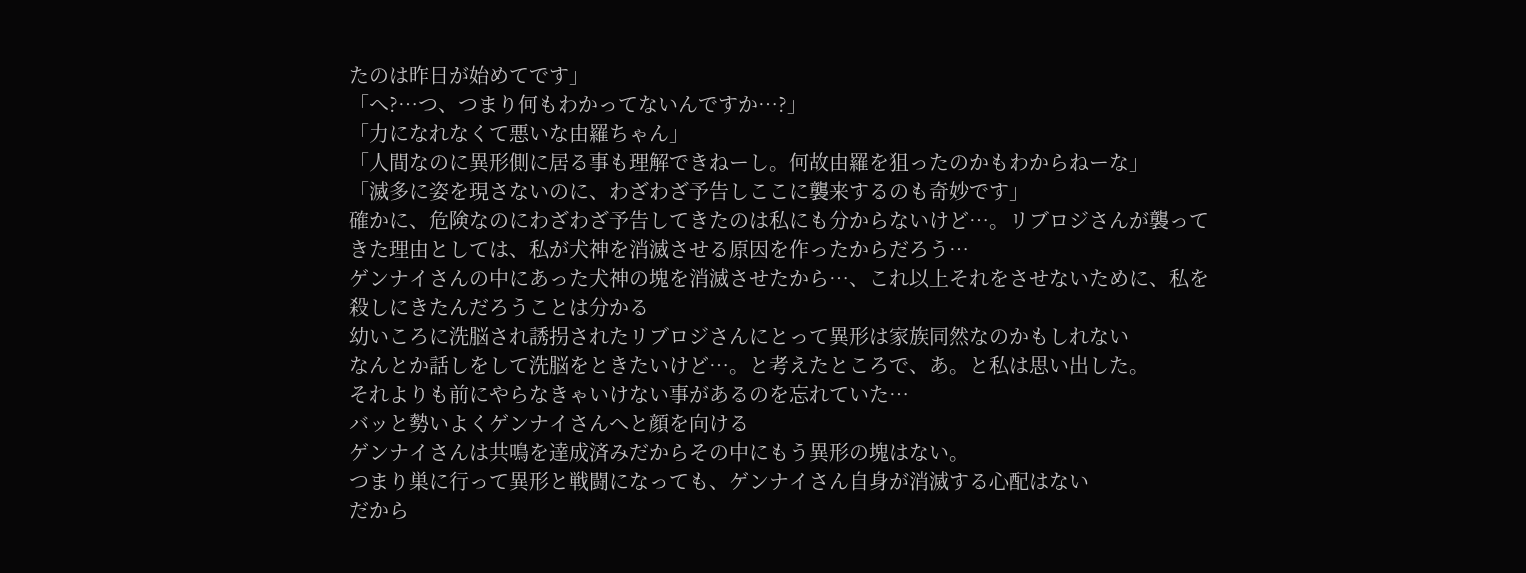たのは昨日が始めてです」
「へ?…つ、つまり何もわかってないんですか…?」
「力になれなくて悪いな由羅ちゃん」
「人間なのに異形側に居る事も理解できねーし。何故由羅を狙ったのかもわからねーな」
「滅多に姿を現さないのに、わざわざ予告しここに襲来するのも奇妙です」
確かに、危険なのにわざわざ予告してきたのは私にも分からないけど…。リブロジさんが襲ってきた理由としては、私が犬神を消滅させる原因を作ったからだろう…
ゲンナイさんの中にあった犬神の塊を消滅させたから…、これ以上それをさせないために、私を殺しにきたんだろうことは分かる
幼いころに洗脳され誘拐されたリブロジさんにとって異形は家族同然なのかもしれない
なんとか話しをして洗脳をときたいけど…。と考えたところで、あ。と私は思い出した。
それよりも前にやらなきゃいけない事があるのを忘れていた…
バッと勢いよくゲンナイさんへと顔を向ける
ゲンナイさんは共鳴を達成済みだからその中にもう異形の塊はない。
つまり巣に行って異形と戦闘になっても、ゲンナイさん自身が消滅する心配はない
だから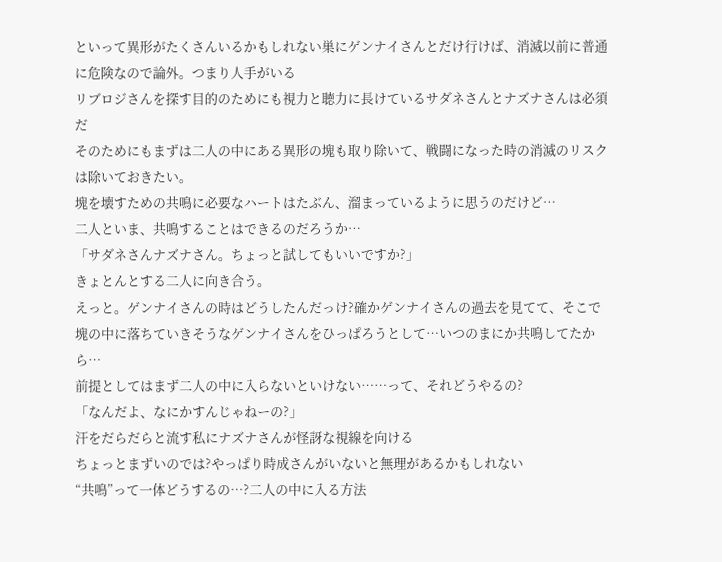といって異形がたくさんいるかもしれない巣にゲンナイさんとだけ行けば、消滅以前に普通に危険なので論外。つまり人手がいる
リブロジさんを探す目的のためにも視力と聴力に長けているサダネさんとナズナさんは必須だ
そのためにもまずは二人の中にある異形の塊も取り除いて、戦闘になった時の消滅のリスクは除いておきたい。
塊を壊すための共鳴に必要なハートはたぶん、溜まっているように思うのだけど…
二人といま、共鳴することはできるのだろうか…
「サダネさんナズナさん。ちょっと試してもいいですか?」
きょとんとする二人に向き合う。
えっと。ゲンナイさんの時はどうしたんだっけ?確かゲンナイさんの過去を見てて、そこで塊の中に落ちていきそうなゲンナイさんをひっぱろうとして…いつのまにか共鳴してたから…
前提としてはまず二人の中に入らないといけない……って、それどうやるの?
「なんだよ、なにかすんじゃねーの?」
汗をだらだらと流す私にナズナさんが怪訝な視線を向ける
ちょっとまずいのでは?やっぱり時成さんがいないと無理があるかもしれない
“共鳴”って一体どうするの…?二人の中に入る方法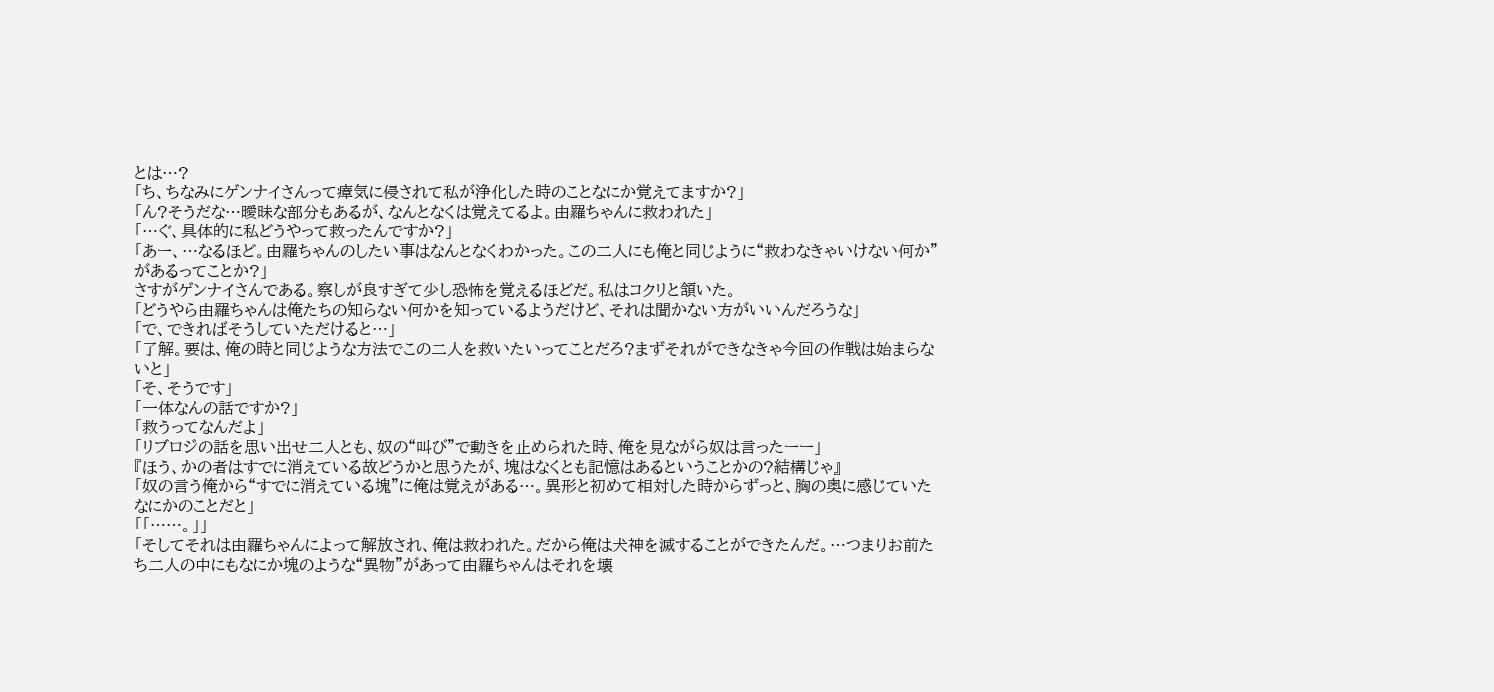とは…?
「ち、ちなみにゲンナイさんって瘴気に侵されて私が浄化した時のことなにか覚えてますか?」
「ん?そうだな…曖昧な部分もあるが、なんとなくは覚えてるよ。由羅ちゃんに救われた」
「…ぐ、具体的に私どうやって救ったんですか?」
「あー、…なるほど。由羅ちゃんのしたい事はなんとなくわかった。この二人にも俺と同じように“救わなきゃいけない何か”があるってことか?」
さすがゲンナイさんである。察しが良すぎて少し恐怖を覚えるほどだ。私はコクリと頷いた。
「どうやら由羅ちゃんは俺たちの知らない何かを知っているようだけど、それは聞かない方がいいんだろうな」
「で、できればそうしていただけると…」
「了解。要は、俺の時と同じような方法でこの二人を救いたいってことだろ?まずそれができなきゃ今回の作戦は始まらないと」
「そ、そうです」
「一体なんの話ですか?」
「救うってなんだよ」
「リブロジの話を思い出せ二人とも、奴の“叫び”で動きを止められた時、俺を見ながら奴は言ったーー」
『ほう、かの者はすでに消えている故どうかと思うたが、塊はなくとも記憶はあるということかの?結構じゃ』
「奴の言う俺から“すでに消えている塊”に俺は覚えがある…。異形と初めて相対した時からずっと、胸の奥に感じていたなにかのことだと」
「「……。」」
「そしてそれは由羅ちゃんによって解放され、俺は救われた。だから俺は犬神を滅することができたんだ。…つまりお前たち二人の中にもなにか塊のような“異物”があって由羅ちゃんはそれを壊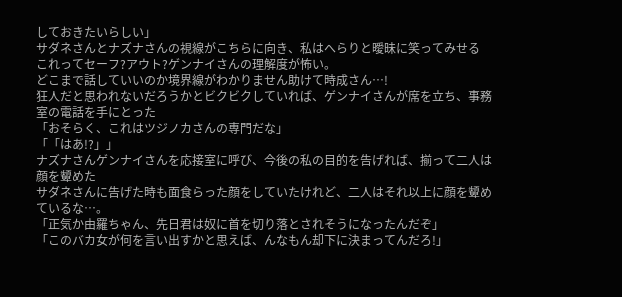しておきたいらしい」
サダネさんとナズナさんの視線がこちらに向き、私はへらりと曖昧に笑ってみせる
これってセーフ?アウト?ゲンナイさんの理解度が怖い。
どこまで話していいのか境界線がわかりません助けて時成さん…!
狂人だと思われないだろうかとビクビクしていれば、ゲンナイさんが席を立ち、事務室の電話を手にとった
「おそらく、これはツジノカさんの専門だな」
「「はあ!?」」
ナズナさんゲンナイさんを応接室に呼び、今後の私の目的を告げれば、揃って二人は顔を顰めた
サダネさんに告げた時も面食らった顔をしていたけれど、二人はそれ以上に顔を顰めているな…。
「正気か由羅ちゃん、先日君は奴に首を切り落とされそうになったんだぞ」
「このバカ女が何を言い出すかと思えば、んなもん却下に決まってんだろ!」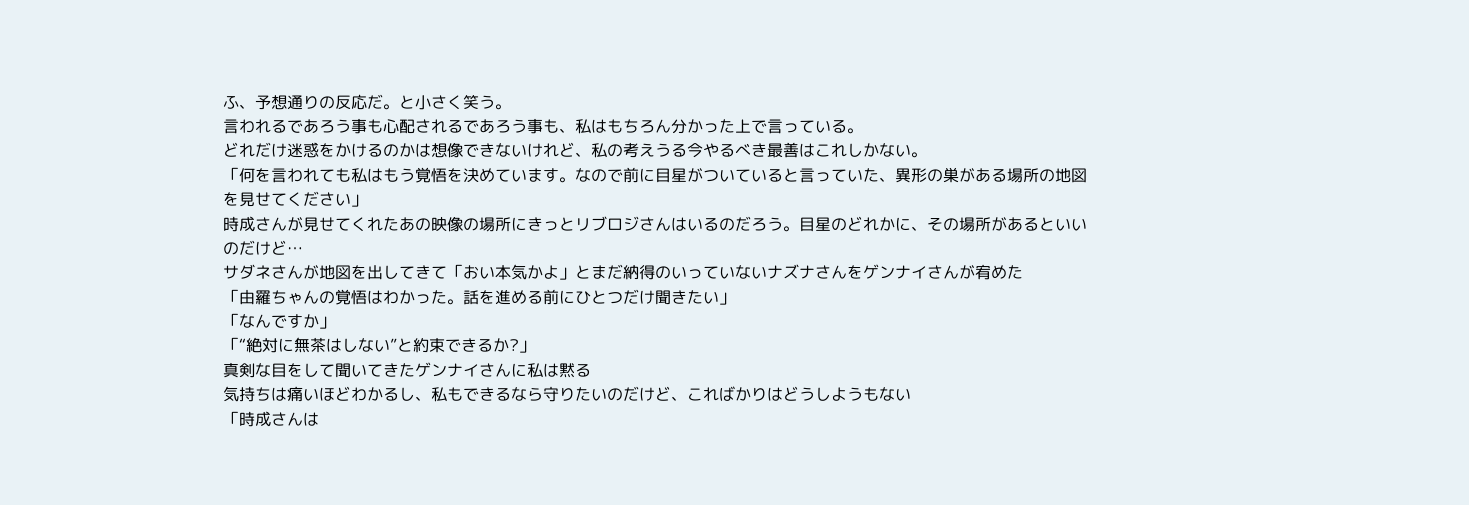ふ、予想通りの反応だ。と小さく笑う。
言われるであろう事も心配されるであろう事も、私はもちろん分かった上で言っている。
どれだけ迷惑をかけるのかは想像できないけれど、私の考えうる今やるべき最善はこれしかない。
「何を言われても私はもう覚悟を決めています。なので前に目星がついていると言っていた、異形の巣がある場所の地図を見せてください」
時成さんが見せてくれたあの映像の場所にきっとリブロジさんはいるのだろう。目星のどれかに、その場所があるといいのだけど…
サダネさんが地図を出してきて「おい本気かよ」とまだ納得のいっていないナズナさんをゲンナイさんが宥めた
「由羅ちゃんの覚悟はわかった。話を進める前にひとつだけ聞きたい」
「なんですか」
「“絶対に無茶はしない”と約束できるか?」
真剣な目をして聞いてきたゲンナイさんに私は黙る
気持ちは痛いほどわかるし、私もできるなら守りたいのだけど、こればかりはどうしようもない
「時成さんは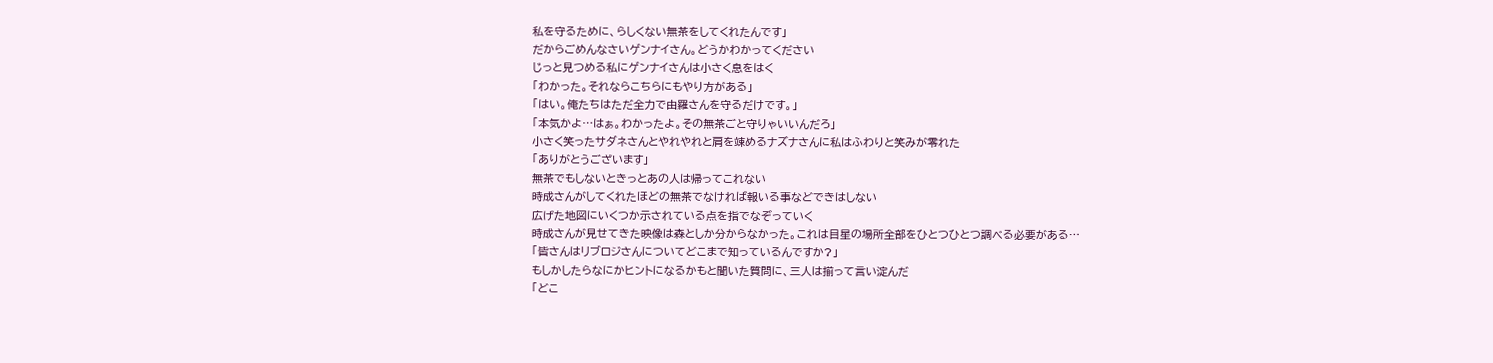私を守るために、らしくない無茶をしてくれたんです」
だからごめんなさいゲンナイさん。どうかわかってください
じっと見つめる私にゲンナイさんは小さく息をはく
「わかった。それならこちらにもやり方がある」
「はい。俺たちはただ全力で由羅さんを守るだけです。」
「本気かよ…はぁ。わかったよ。その無茶ごと守りゃいいんだろ」
小さく笑ったサダネさんとやれやれと肩を竦めるナズナさんに私はふわりと笑みが零れた
「ありがとうございます」
無茶でもしないときっとあの人は帰ってこれない
時成さんがしてくれたほどの無茶でなければ報いる事などできはしない
広げた地図にいくつか示されている点を指でなぞっていく
時成さんが見せてきた映像は森としか分からなかった。これは目星の場所全部をひとつひとつ調べる必要がある…
「皆さんはリブロジさんについてどこまで知っているんですか?」
もしかしたらなにかヒントになるかもと聞いた質問に、三人は揃って言い淀んだ
「どこ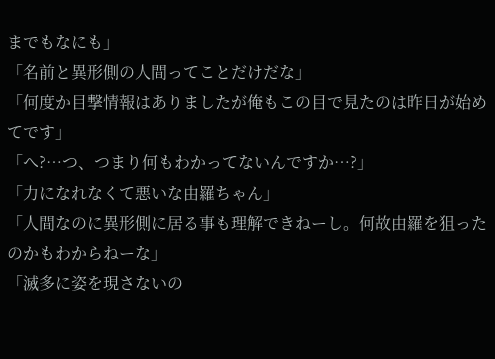までもなにも」
「名前と異形側の人間ってことだけだな」
「何度か目撃情報はありましたが俺もこの目で見たのは昨日が始めてです」
「へ?…つ、つまり何もわかってないんですか…?」
「力になれなくて悪いな由羅ちゃん」
「人間なのに異形側に居る事も理解できねーし。何故由羅を狙ったのかもわからねーな」
「滅多に姿を現さないの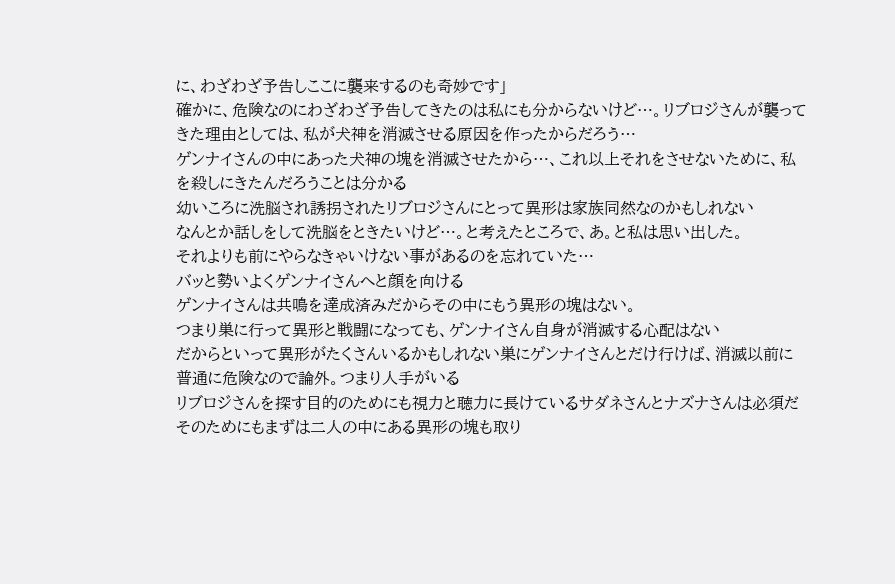に、わざわざ予告しここに襲来するのも奇妙です」
確かに、危険なのにわざわざ予告してきたのは私にも分からないけど…。リブロジさんが襲ってきた理由としては、私が犬神を消滅させる原因を作ったからだろう…
ゲンナイさんの中にあった犬神の塊を消滅させたから…、これ以上それをさせないために、私を殺しにきたんだろうことは分かる
幼いころに洗脳され誘拐されたリブロジさんにとって異形は家族同然なのかもしれない
なんとか話しをして洗脳をときたいけど…。と考えたところで、あ。と私は思い出した。
それよりも前にやらなきゃいけない事があるのを忘れていた…
バッと勢いよくゲンナイさんへと顔を向ける
ゲンナイさんは共鳴を達成済みだからその中にもう異形の塊はない。
つまり巣に行って異形と戦闘になっても、ゲンナイさん自身が消滅する心配はない
だからといって異形がたくさんいるかもしれない巣にゲンナイさんとだけ行けば、消滅以前に普通に危険なので論外。つまり人手がいる
リブロジさんを探す目的のためにも視力と聴力に長けているサダネさんとナズナさんは必須だ
そのためにもまずは二人の中にある異形の塊も取り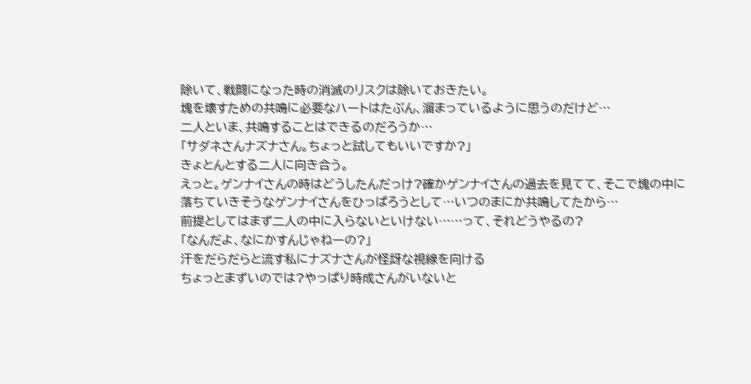除いて、戦闘になった時の消滅のリスクは除いておきたい。
塊を壊すための共鳴に必要なハートはたぶん、溜まっているように思うのだけど…
二人といま、共鳴することはできるのだろうか…
「サダネさんナズナさん。ちょっと試してもいいですか?」
きょとんとする二人に向き合う。
えっと。ゲンナイさんの時はどうしたんだっけ?確かゲンナイさんの過去を見てて、そこで塊の中に落ちていきそうなゲンナイさんをひっぱろうとして…いつのまにか共鳴してたから…
前提としてはまず二人の中に入らないといけない……って、それどうやるの?
「なんだよ、なにかすんじゃねーの?」
汗をだらだらと流す私にナズナさんが怪訝な視線を向ける
ちょっとまずいのでは?やっぱり時成さんがいないと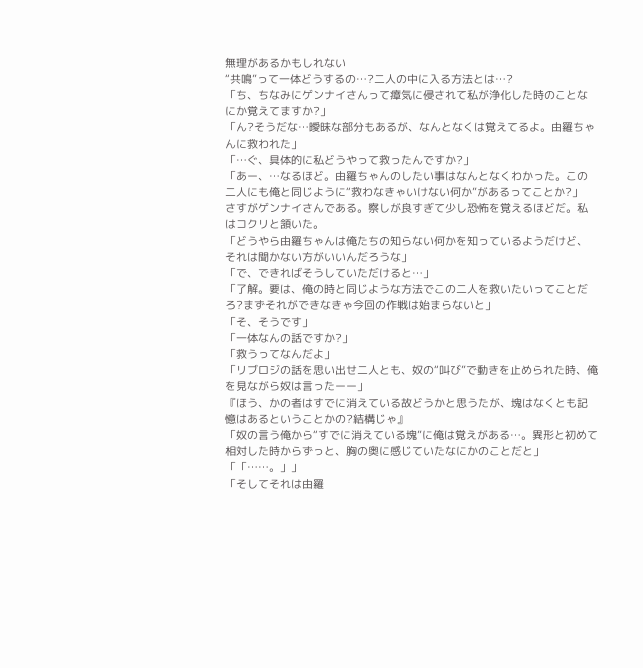無理があるかもしれない
“共鳴”って一体どうするの…?二人の中に入る方法とは…?
「ち、ちなみにゲンナイさんって瘴気に侵されて私が浄化した時のことなにか覚えてますか?」
「ん?そうだな…曖昧な部分もあるが、なんとなくは覚えてるよ。由羅ちゃんに救われた」
「…ぐ、具体的に私どうやって救ったんですか?」
「あー、…なるほど。由羅ちゃんのしたい事はなんとなくわかった。この二人にも俺と同じように“救わなきゃいけない何か”があるってことか?」
さすがゲンナイさんである。察しが良すぎて少し恐怖を覚えるほどだ。私はコクリと頷いた。
「どうやら由羅ちゃんは俺たちの知らない何かを知っているようだけど、それは聞かない方がいいんだろうな」
「で、できればそうしていただけると…」
「了解。要は、俺の時と同じような方法でこの二人を救いたいってことだろ?まずそれができなきゃ今回の作戦は始まらないと」
「そ、そうです」
「一体なんの話ですか?」
「救うってなんだよ」
「リブロジの話を思い出せ二人とも、奴の“叫び”で動きを止められた時、俺を見ながら奴は言ったーー」
『ほう、かの者はすでに消えている故どうかと思うたが、塊はなくとも記憶はあるということかの?結構じゃ』
「奴の言う俺から“すでに消えている塊”に俺は覚えがある…。異形と初めて相対した時からずっと、胸の奥に感じていたなにかのことだと」
「「……。」」
「そしてそれは由羅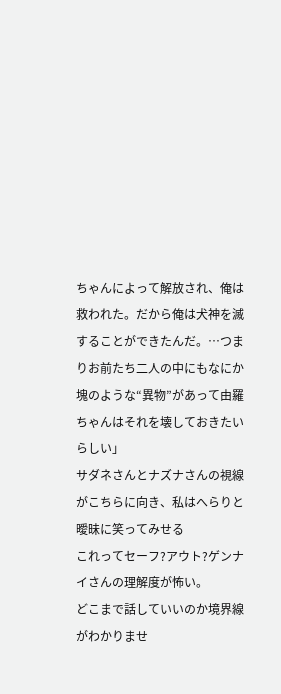ちゃんによって解放され、俺は救われた。だから俺は犬神を滅することができたんだ。…つまりお前たち二人の中にもなにか塊のような“異物”があって由羅ちゃんはそれを壊しておきたいらしい」
サダネさんとナズナさんの視線がこちらに向き、私はへらりと曖昧に笑ってみせる
これってセーフ?アウト?ゲンナイさんの理解度が怖い。
どこまで話していいのか境界線がわかりませ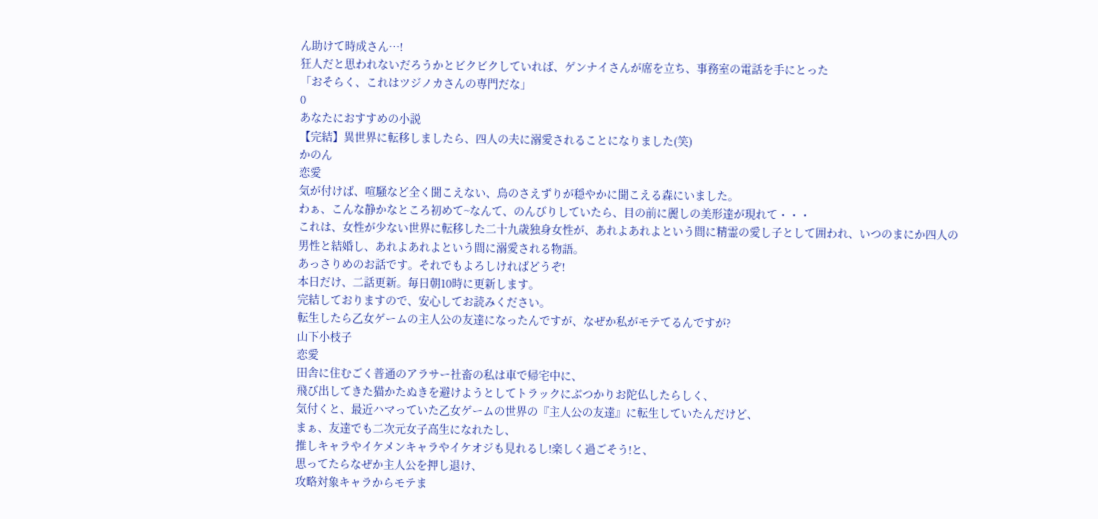ん助けて時成さん…!
狂人だと思われないだろうかとビクビクしていれば、ゲンナイさんが席を立ち、事務室の電話を手にとった
「おそらく、これはツジノカさんの専門だな」
0
あなたにおすすめの小説
【完結】異世界に転移しましたら、四人の夫に溺愛されることになりました(笑)
かのん
恋愛
気が付けば、喧騒など全く聞こえない、鳥のさえずりが穏やかに聞こえる森にいました。
わぁ、こんな静かなところ初めて~なんて、のんびりしていたら、目の前に麗しの美形達が現れて・・・
これは、女性が少ない世界に転移した二十九歳独身女性が、あれよあれよという間に精霊の愛し子として囲われ、いつのまにか四人の男性と結婚し、あれよあれよという間に溺愛される物語。
あっさりめのお話です。それでもよろしければどうぞ!
本日だけ、二話更新。毎日朝10時に更新します。
完結しておりますので、安心してお読みください。
転生したら乙女ゲームの主人公の友達になったんですが、なぜか私がモテてるんですが?
山下小枝子
恋愛
田舎に住むごく普通のアラサー社畜の私は車で帰宅中に、
飛び出してきた猫かたぬきを避けようとしてトラックにぶつかりお陀仏したらしく、
気付くと、最近ハマっていた乙女ゲームの世界の『主人公の友達』に転生していたんだけど、
まぁ、友達でも二次元女子高生になれたし、
推しキャラやイケメンキャラやイケオジも見れるし!楽しく過ごそう!と、
思ってたらなぜか主人公を押し退け、
攻略対象キャラからモテま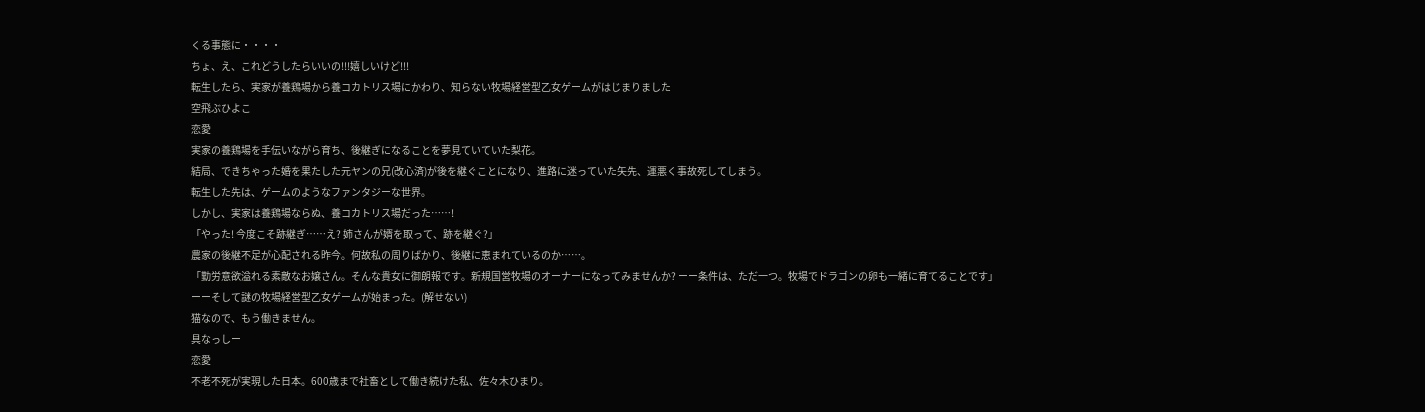くる事態に・・・・
ちょ、え、これどうしたらいいの!!!嬉しいけど!!!
転生したら、実家が養鶏場から養コカトリス場にかわり、知らない牧場経営型乙女ゲームがはじまりました
空飛ぶひよこ
恋愛
実家の養鶏場を手伝いながら育ち、後継ぎになることを夢見ていていた梨花。
結局、できちゃった婚を果たした元ヤンの兄(改心済)が後を継ぐことになり、進路に迷っていた矢先、運悪く事故死してしまう。
転生した先は、ゲームのようなファンタジーな世界。
しかし、実家は養鶏場ならぬ、養コカトリス場だった……!
「やった! 今度こそ跡継ぎ……え? 姉さんが婿を取って、跡を継ぐ?」
農家の後継不足が心配される昨今。何故私の周りばかり、後継に恵まれているのか……。
「勤労意欲溢れる素敵なお嬢さん。そんな貴女に御朗報です。新規国営牧場のオーナーになってみませんか? ーー条件は、ただ一つ。牧場でドラゴンの卵も一緒に育てることです」
ーーそして謎の牧場経営型乙女ゲームが始まった。(解せない)
猫なので、もう働きません。
具なっしー
恋愛
不老不死が実現した日本。600歳まで社畜として働き続けた私、佐々木ひまり。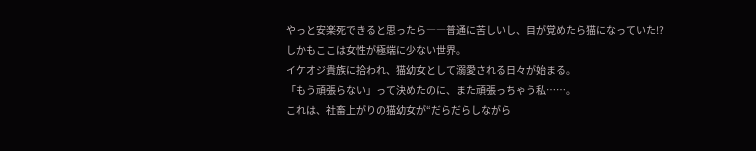やっと安楽死できると思ったら――普通に苦しいし、目が覚めたら猫になっていた!?
しかもここは女性が極端に少ない世界。
イケオジ貴族に拾われ、猫幼女として溺愛される日々が始まる。
「もう頑張らない」って決めたのに、また頑張っちゃう私……。
これは、社畜上がりの猫幼女が“だらだらしながら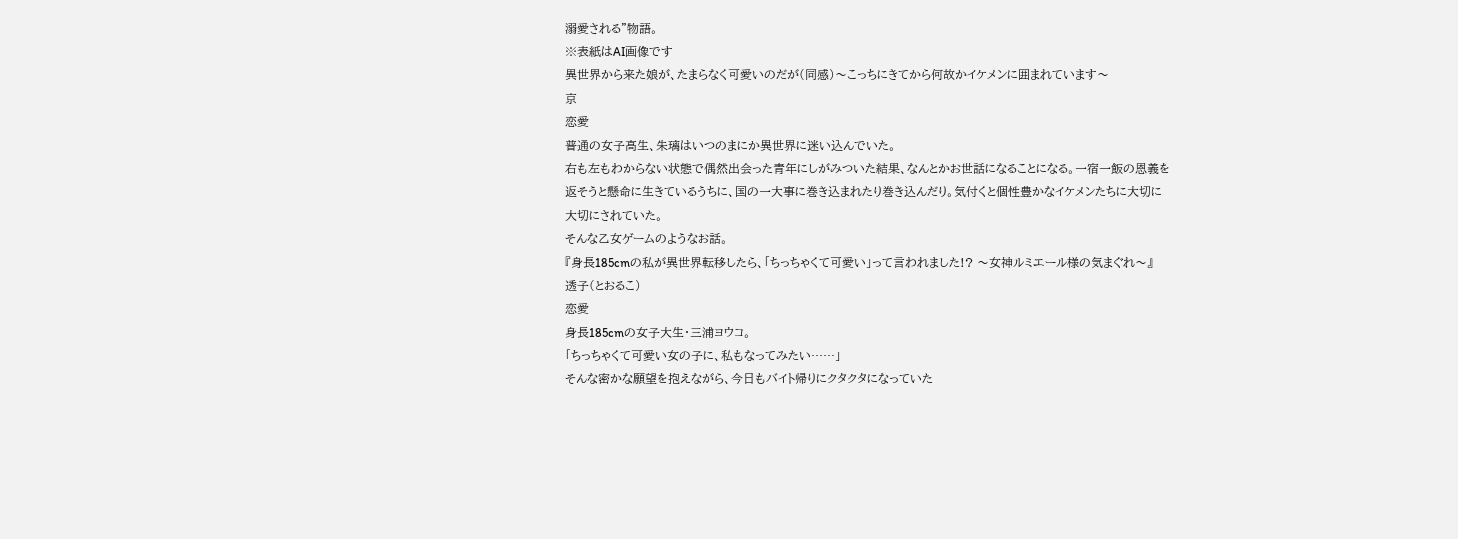溺愛される”物語。
※表紙はAI画像です
異世界から来た娘が、たまらなく可愛いのだが(同感)〜こっちにきてから何故かイケメンに囲まれています〜
京
恋愛
普通の女子高生、朱璃はいつのまにか異世界に迷い込んでいた。
右も左もわからない状態で偶然出会った青年にしがみついた結果、なんとかお世話になることになる。一宿一飯の恩義を返そうと懸命に生きているうちに、国の一大事に巻き込まれたり巻き込んだり。気付くと個性豊かなイケメンたちに大切に大切にされていた。
そんな乙女ゲームのようなお話。
『身長185cmの私が異世界転移したら、「ちっちゃくて可愛い」って言われました!? 〜女神ルミエール様の気まぐれ〜』
透子(とおるこ)
恋愛
身長185cmの女子大生・三浦ヨウコ。
「ちっちゃくて可愛い女の子に、私もなってみたい……」
そんな密かな願望を抱えながら、今日もバイト帰りにクタクタになっていた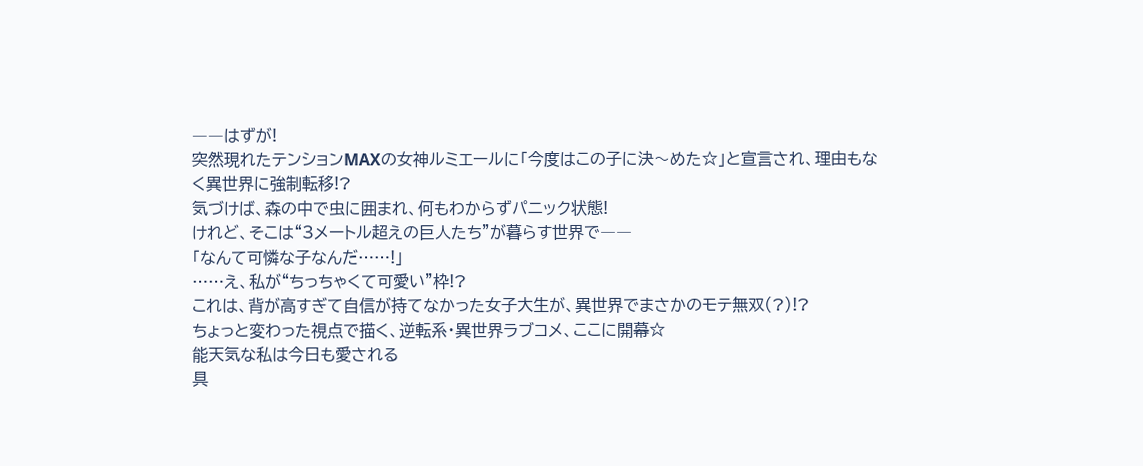――はずが!
突然現れたテンションMAXの女神ルミエールに「今度はこの子に決〜めた☆」と宣言され、理由もなく異世界に強制転移!?
気づけば、森の中で虫に囲まれ、何もわからずパニック状態!
けれど、そこは“3メートル超えの巨人たち”が暮らす世界で――
「なんて可憐な子なんだ……!」
……え、私が“ちっちゃくて可愛い”枠!?
これは、背が高すぎて自信が持てなかった女子大生が、異世界でまさかのモテ無双(?)!?
ちょっと変わった視点で描く、逆転系・異世界ラブコメ、ここに開幕☆
能天気な私は今日も愛される
具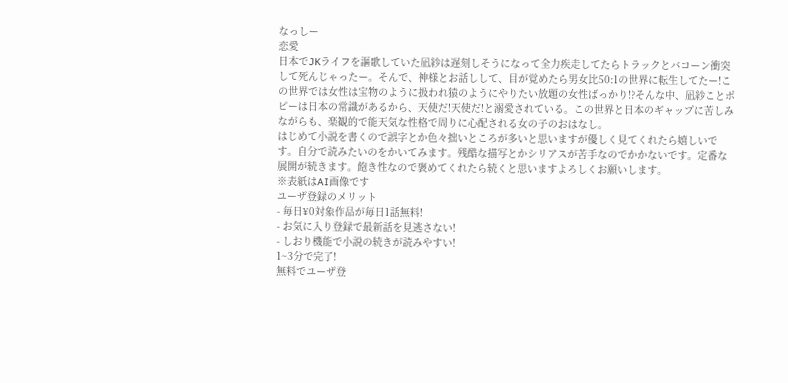なっしー
恋愛
日本でJKライフを謳歌していた凪紗は遅刻しそうになって全力疾走してたらトラックとバコーン衝突して死んじゃったー。そんで、神様とお話しして、目が覚めたら男女比50:1の世界に転生してたー!この世界では女性は宝物のように扱われ猿のようにやりたい放題の女性ばっかり!?そんな中、凪紗ことポピーは日本の常識があるから、天使だ!天使だ!と溺愛されている。この世界と日本のギャップに苦しみながらも、楽観的で能天気な性格で周りに心配される女の子のおはなし。
はじめて小説を書くので誤字とか色々拙いところが多いと思いますが優しく見てくれたら嬉しいです。自分で読みたいのをかいてみます。残酷な描写とかシリアスが苦手なのでかかないです。定番な展開が続きます。飽き性なので褒めてくれたら続くと思いますよろしくお願いします。
※表紙はAI画像です
ユーザ登録のメリット
- 毎日¥0対象作品が毎日1話無料!
- お気に入り登録で最新話を見逃さない!
- しおり機能で小説の続きが読みやすい!
1~3分で完了!
無料でユーザ登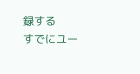録する
すでにユー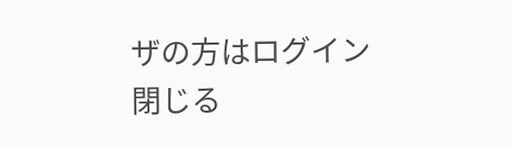ザの方はログイン
閉じる